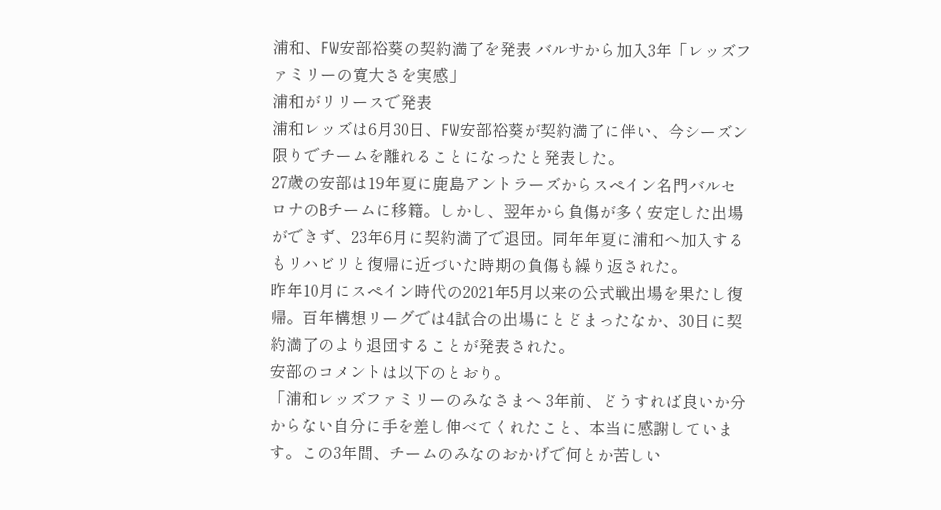浦和、FW安部裕葵の契約満了を発表 バルサから加入3年「レッズファミリーの寛大さを実感」
浦和がリリースで発表
浦和レッズは6月30日、FW安部裕葵が契約満了に伴い、今シーズン限りでチームを離れることになったと発表した。
27歳の安部は19年夏に鹿島アントラーズからスペイン名門バルセロナのBチームに移籍。しかし、翌年から負傷が多く安定した出場ができず、23年6月に契約満了で退団。同年年夏に浦和へ加入するもリハビリと復帰に近づいた時期の負傷も繰り返された。
昨年10月にスペイン時代の2021年5月以来の公式戦出場を果たし復帰。百年構想リーグでは4試合の出場にとどまったなか、30日に契約満了のより退団することが発表された。
安部のコメントは以下のとおり。
「浦和レッズファミリーのみなさまへ 3年前、どうすれば良いか分からない自分に手を差し伸べてくれたこと、本当に感謝しています。この3年間、チームのみなのおかげで何とか苦しい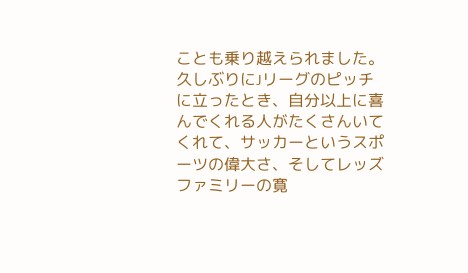ことも乗り越えられました。久しぶりにJリーグのピッチに立ったとき、自分以上に喜んでくれる人がたくさんいてくれて、サッカーというスポーツの偉大さ、そしてレッズファミリーの寛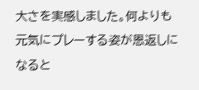大さを実感しました。何よりも元気にプレーする姿が恩返しになると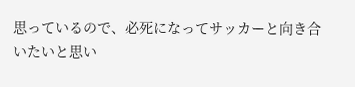思っているので、必死になってサッカーと向き合いたいと思い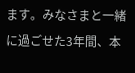ます。みなさまと一緒に過ごせた3年間、本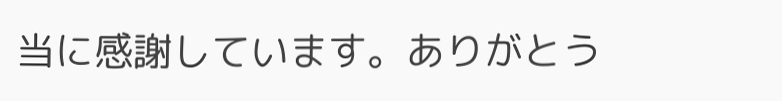当に感謝しています。ありがとう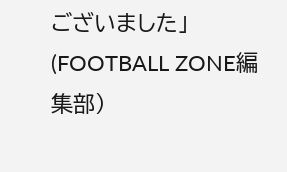ございました」(FOOTBALL ZONE編集部)